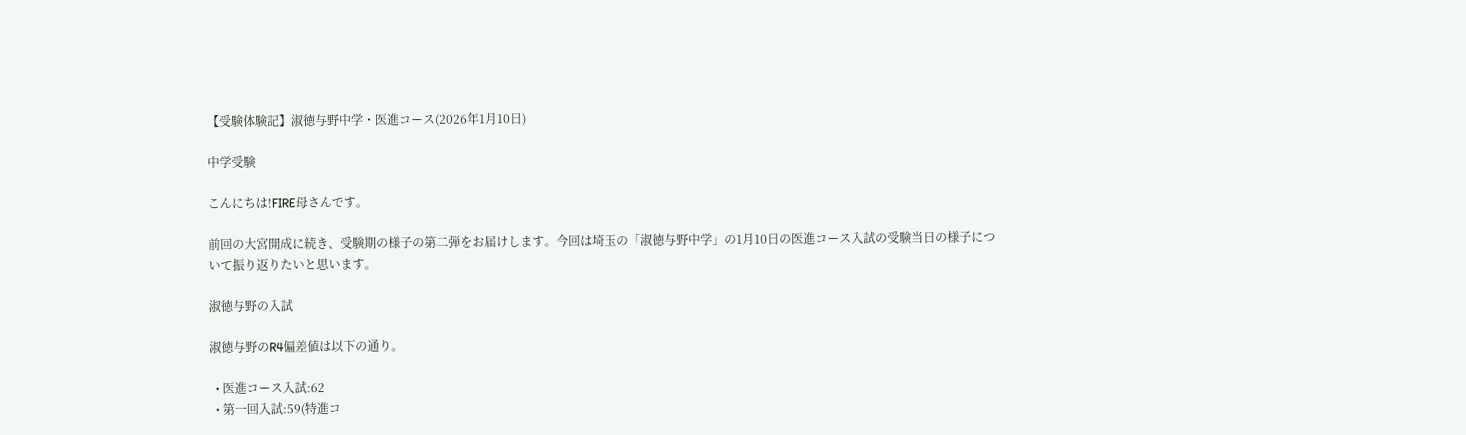【受験体験記】淑徳与野中学・医進コース(2026年1月10日)

中学受験

こんにちは!FIRE母さんです。

前回の大宮開成に続き、受験期の様子の第二弾をお届けします。今回は埼玉の「淑徳与野中学」の1月10日の医進コース入試の受験当日の様子について振り返りたいと思います。

淑徳与野の入試

淑徳与野のR4偏差値は以下の通り。

  • 医進コース入試:62
  • 第一回入試:59(特進コ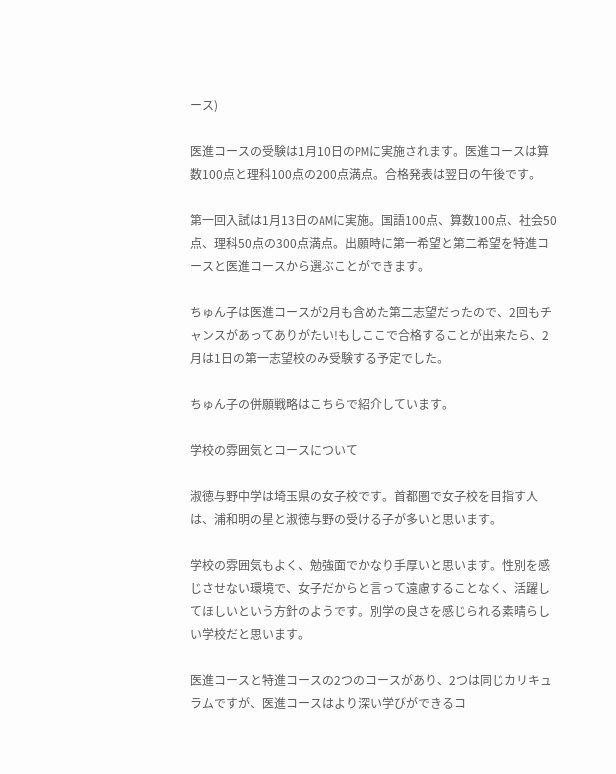ース)

医進コースの受験は1月10日のPMに実施されます。医進コースは算数100点と理科100点の200点満点。合格発表は翌日の午後です。

第一回入試は1月13日のAMに実施。国語100点、算数100点、社会50点、理科50点の300点満点。出願時に第一希望と第二希望を特進コースと医進コースから選ぶことができます。

ちゅん子は医進コースが2月も含めた第二志望だったので、2回もチャンスがあってありがたい!もしここで合格することが出来たら、2月は1日の第一志望校のみ受験する予定でした。

ちゅん子の併願戦略はこちらで紹介しています。

学校の雰囲気とコースについて

淑徳与野中学は埼玉県の女子校です。首都圏で女子校を目指す人は、浦和明の星と淑徳与野の受ける子が多いと思います。

学校の雰囲気もよく、勉強面でかなり手厚いと思います。性別を感じさせない環境で、女子だからと言って遠慮することなく、活躍してほしいという方針のようです。別学の良さを感じられる素晴らしい学校だと思います。

医進コースと特進コースの2つのコースがあり、2つは同じカリキュラムですが、医進コースはより深い学びができるコ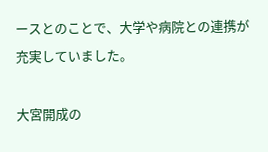ースとのことで、大学や病院との連携が充実していました。

大宮開成の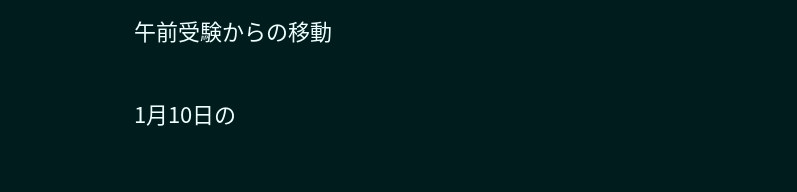午前受験からの移動

1月10日の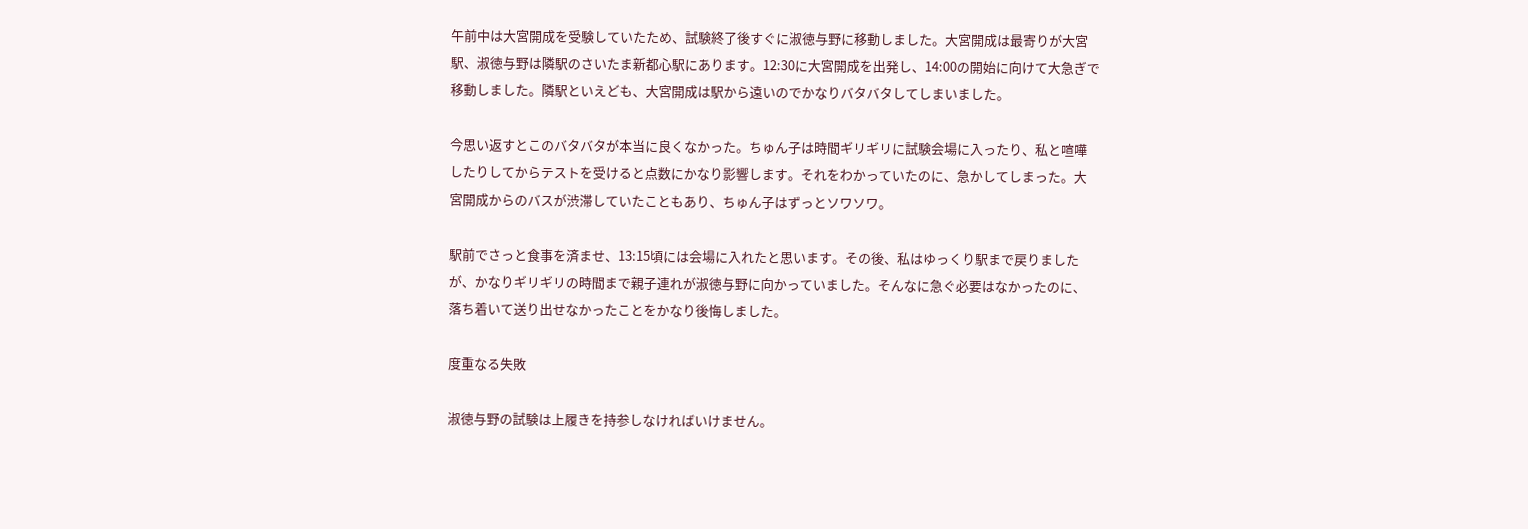午前中は大宮開成を受験していたため、試験終了後すぐに淑徳与野に移動しました。大宮開成は最寄りが大宮駅、淑徳与野は隣駅のさいたま新都心駅にあります。12:30に大宮開成を出発し、14:00の開始に向けて大急ぎで移動しました。隣駅といえども、大宮開成は駅から遠いのでかなりバタバタしてしまいました。

今思い返すとこのバタバタが本当に良くなかった。ちゅん子は時間ギリギリに試験会場に入ったり、私と喧嘩したりしてからテストを受けると点数にかなり影響します。それをわかっていたのに、急かしてしまった。大宮開成からのバスが渋滞していたこともあり、ちゅん子はずっとソワソワ。

駅前でさっと食事を済ませ、13:15頃には会場に入れたと思います。その後、私はゆっくり駅まで戻りましたが、かなりギリギリの時間まで親子連れが淑徳与野に向かっていました。そんなに急ぐ必要はなかったのに、落ち着いて送り出せなかったことをかなり後悔しました。

度重なる失敗

淑徳与野の試験は上履きを持参しなければいけません。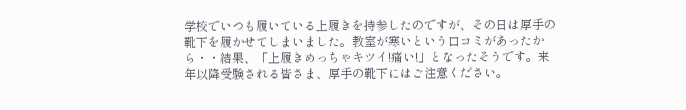学校でいつも履いている上履きを持参したのですが、その日は厚手の靴下を履かせてしまいました。教室が寒いという口コミがあったから・・結果、「上履きめっちゃキツイ!痛い!」となったそうです。来年以降受験される皆さま、厚手の靴下にはご注意ください。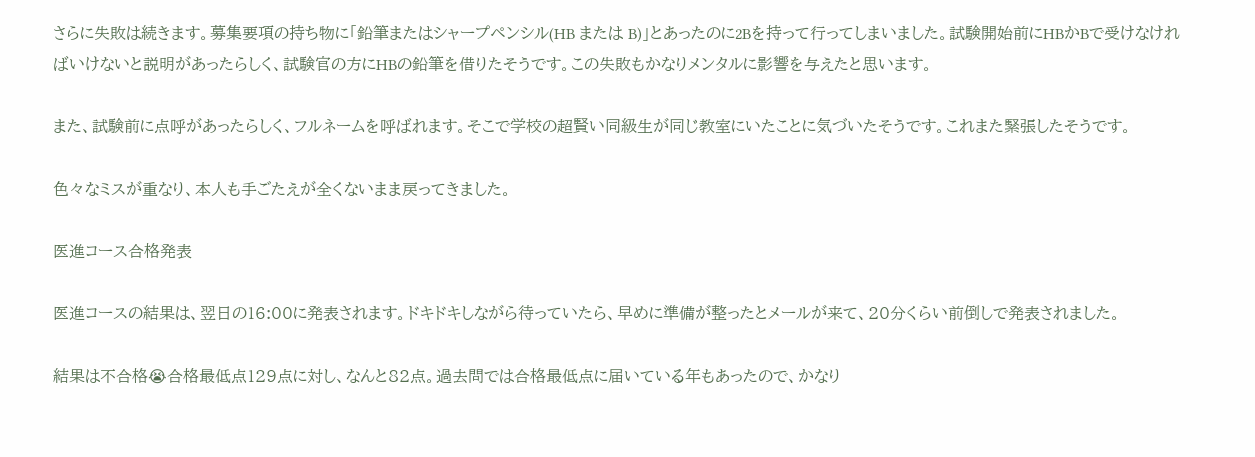さらに失敗は続きます。募集要項の持ち物に「鉛筆またはシャープペンシル(HB または B)」とあったのに2Bを持って行ってしまいました。試験開始前にHBかBで受けなければいけないと説明があったらしく、試験官の方にHBの鉛筆を借りたそうです。この失敗もかなりメンタルに影響を与えたと思います。

また、試験前に点呼があったらしく、フルネームを呼ばれます。そこで学校の超賢い同級生が同じ教室にいたことに気づいたそうです。これまた緊張したそうです。

色々なミスが重なり、本人も手ごたえが全くないまま戻ってきました。

医進コース合格発表

医進コースの結果は、翌日の16:00に発表されます。ドキドキしながら待っていたら、早めに準備が整ったとメールが来て、20分くらい前倒しで発表されました。

結果は不合格😭合格最低点129点に対し、なんと82点。過去問では合格最低点に届いている年もあったので、かなり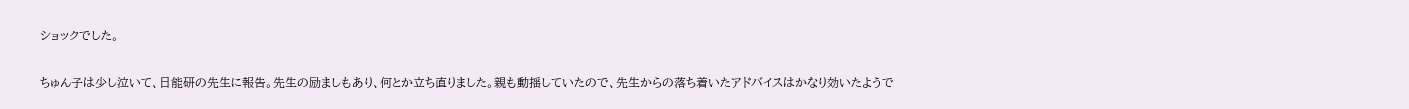ショックでした。

ちゅん子は少し泣いて、日能研の先生に報告。先生の励ましもあり、何とか立ち直りました。親も動揺していたので、先生からの落ち着いたアドバイスはかなり効いたようで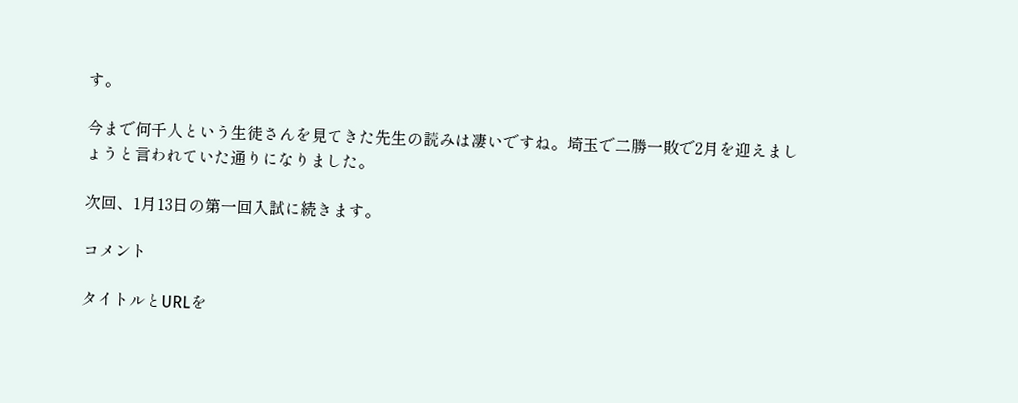す。

今まで何千人という生徒さんを見てきた先生の読みは凄いですね。埼玉で二勝一敗で2月を迎えましょうと言われていた通りになりました。

次回、1月13日の第一回入試に続きます。

コメント

タイトルとURLを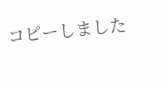コピーしました